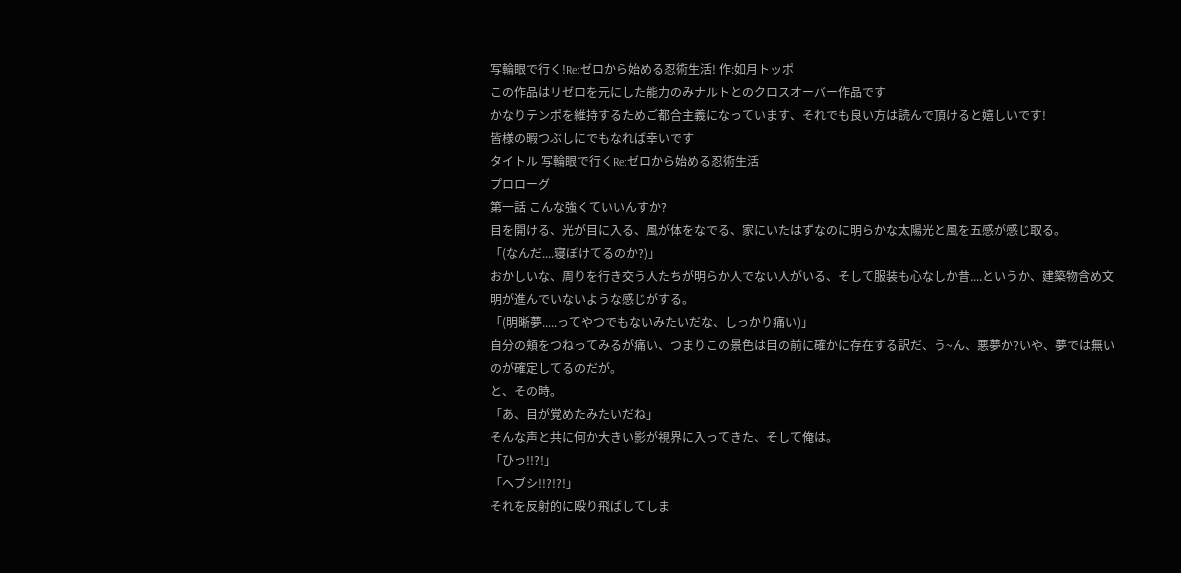写輪眼で行く!Re:ゼロから始める忍術生活! 作:如月トッポ
この作品はリゼロを元にした能力のみナルトとのクロスオーバー作品です
かなりテンポを維持するためご都合主義になっています、それでも良い方は読んで頂けると嬉しいです!
皆様の暇つぶしにでもなれば幸いです
タイトル 写輪眼で行くRe:ゼロから始める忍術生活
プロローグ
第一話 こんな強くていいんすか?
目を開ける、光が目に入る、風が体をなでる、家にいたはずなのに明らかな太陽光と風を五感が感じ取る。
「(なんだ....寝ぼけてるのか?)」
おかしいな、周りを行き交う人たちが明らか人でない人がいる、そして服装も心なしか昔....というか、建築物含め文明が進んでいないような感じがする。
「(明晰夢.....ってやつでもないみたいだな、しっかり痛い)」
自分の頬をつねってみるが痛い、つまりこの景色は目の前に確かに存在する訳だ、う~ん、悪夢か?いや、夢では無いのが確定してるのだが。
と、その時。
「あ、目が覚めたみたいだね」
そんな声と共に何か大きい影が視界に入ってきた、そして俺は。
「ひっ!!?!」
「ヘブシ!!?!?!」
それを反射的に殴り飛ばしてしま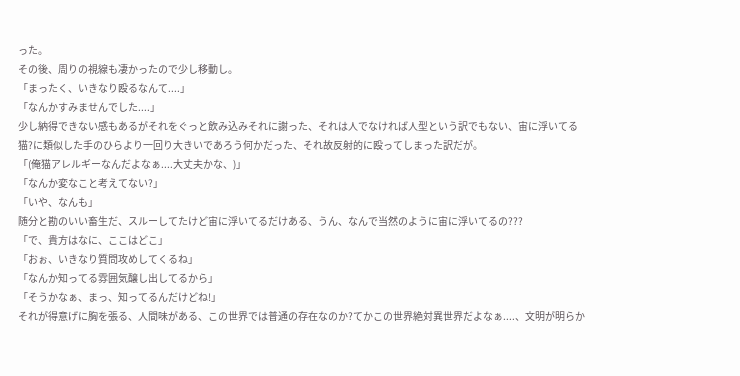った。
その後、周りの視線も凄かったので少し移動し。
「まったく、いきなり殴るなんて....」
「なんかすみませんでした....」
少し納得できない感もあるがそれをぐっと飲み込みそれに謝った、それは人でなければ人型という訳でもない、宙に浮いてる猫?に類似した手のひらより一回り大きいであろう何かだった、それ故反射的に殴ってしまった訳だが。
「(俺猫アレルギーなんだよなぁ....大丈夫かな、)」
「なんか変なこと考えてない?」
「いや、なんも」
随分と勘のいい畜生だ、スルーしてたけど宙に浮いてるだけある、うん、なんで当然のように宙に浮いてるの???
「で、貴方はなに、ここはどこ」
「おぉ、いきなり質問攻めしてくるね」
「なんか知ってる雰囲気醸し出してるから」
「そうかなぁ、まっ、知ってるんだけどね!」
それが得意げに胸を張る、人間味がある、この世界では普通の存在なのか?てかこの世界絶対異世界だよなぁ....、文明が明らか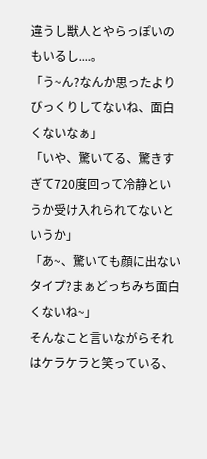違うし獣人とやらっぽいのもいるし....。
「う~ん?なんか思ったよりびっくりしてないね、面白くないなぁ」
「いや、驚いてる、驚きすぎて720度回って冷静というか受け入れられてないというか」
「あ~、驚いても顔に出ないタイプ?まぁどっちみち面白くないね~」
そんなこと言いながらそれはケラケラと笑っている、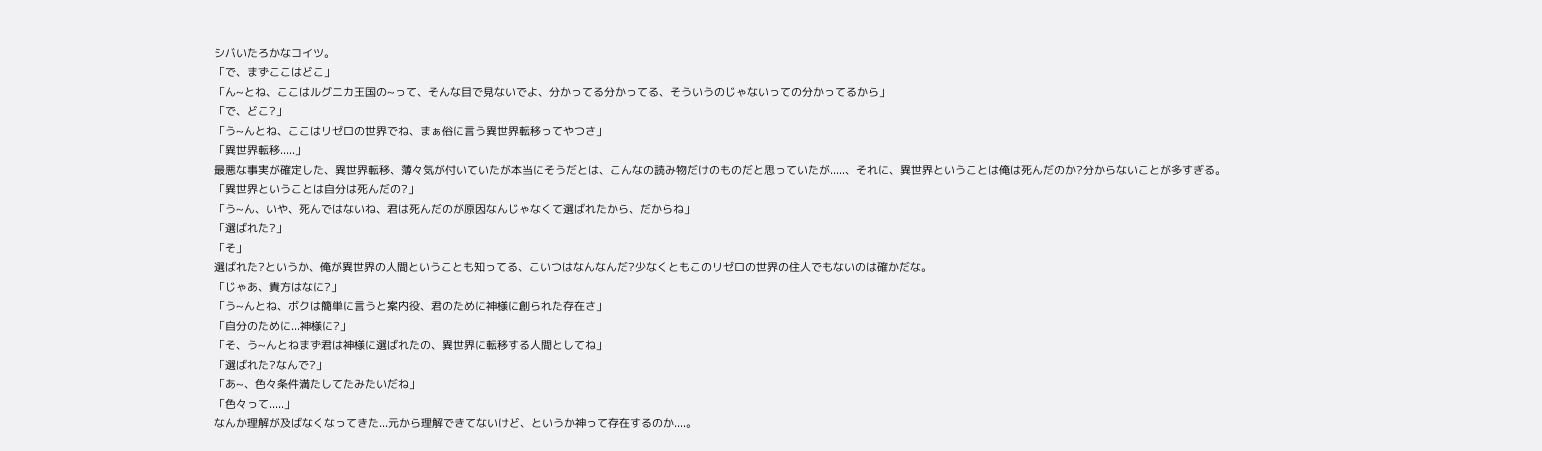シバいたろかなコイツ。
「で、まずここはどこ」
「ん~とね、ここはルグニカ王国の~って、そんな目で見ないでよ、分かってる分かってる、そういうのじゃないっての分かってるから」
「で、どこ?」
「う~んとね、ここはリゼロの世界でね、まぁ俗に言う異世界転移ってやつさ」
「異世界転移.....」
最悪な事実が確定した、異世界転移、薄々気が付いていたが本当にそうだとは、こんなの読み物だけのものだと思っていたが.....、それに、異世界ということは俺は死んだのか?分からないことが多すぎる。
「異世界ということは自分は死んだの?」
「う~ん、いや、死んではないね、君は死んだのが原因なんじゃなくて選ばれたから、だからね」
「選ばれた?」
「そ」
選ばれた?というか、俺が異世界の人間ということも知ってる、こいつはなんなんだ?少なくともこのリゼロの世界の住人でもないのは確かだな。
「じゃあ、貴方はなに?」
「う~んとね、ボクは簡単に言うと案内役、君のために神様に創られた存在さ」
「自分のために...神様に?」
「そ、う~んとねまず君は神様に選ばれたの、異世界に転移する人間としてね」
「選ばれた?なんで?」
「あ~、色々条件満たしてたみたいだね」
「色々って.....」
なんか理解が及ばなくなってきた...元から理解できてないけど、というか神って存在するのか....。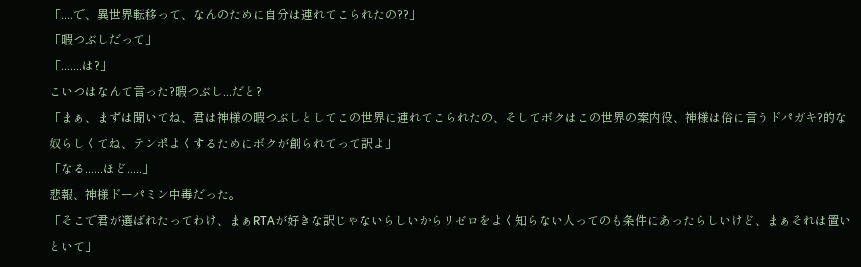「....で、異世界転移って、なんのために自分は連れてこられたの??」
「暇つぶしだって」
「.......は?」
こいつはなんて言った?暇つぶし...だと?
「まぁ、まずは聞いてね、君は神様の暇つぶしとしてこの世界に連れてこられたの、そしてボクはこの世界の案内役、神様は俗に言うドパガキ?的な奴らしくてね、テンポよくするためにボクが創られてって訳よ」
「なる......ほど.....」
悲報、神様ドーパミン中毒だった。
「そこで君が選ばれたってわけ、まぁRTAが好きな訳じゃないらしいからリゼロをよく知らない人ってのも条件にあったらしいけど、まぁそれは置いといて」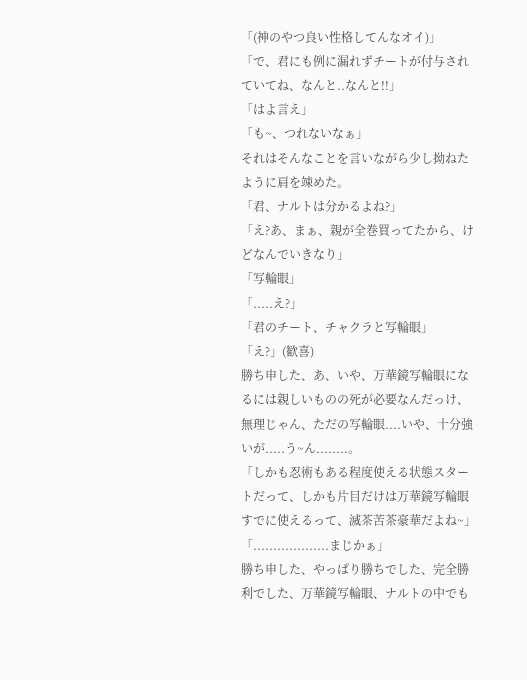「(神のやつ良い性格してんなオイ)」
「で、君にも例に漏れずチートが付与されていてね、なんと..なんと!!」
「はよ言え」
「も~、つれないなぁ」
それはそんなことを言いながら少し拗ねたように肩を竦めた。
「君、ナルトは分かるよね?」
「え?あ、まぁ、親が全巻買ってたから、けどなんでいきなり」
「写輪眼」
「.....え?」
「君のチート、チャクラと写輪眼」
「え?」(歓喜)
勝ち申した、あ、いや、万華鏡写輪眼になるには親しいものの死が必要なんだっけ、無理じゃん、ただの写輪眼....いや、十分強いが.....う~ん........。
「しかも忍術もある程度使える状態スタートだって、しかも片目だけは万華鏡写輪眼すでに使えるって、滅茶苦茶豪華だよね~」
「...................まじかぁ」
勝ち申した、やっぱり勝ちでした、完全勝利でした、万華鏡写輪眼、ナルトの中でも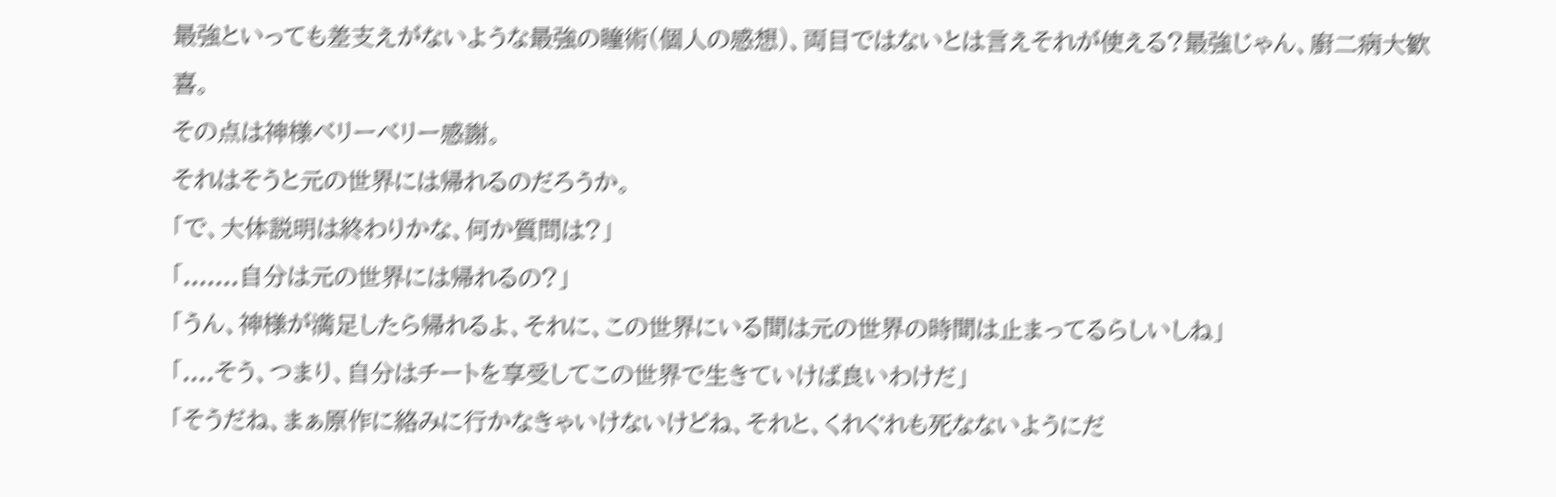最強といっても差支えがないような最強の瞳術(個人の感想)、両目ではないとは言えそれが使える?最強じゃん、廚二病大歓喜。
その点は神様ベリーベリー感謝。
それはそうと元の世界には帰れるのだろうか。
「で、大体説明は終わりかな、何か質問は?」
「.......自分は元の世界には帰れるの?」
「うん、神様が満足したら帰れるよ、それに、この世界にいる間は元の世界の時間は止まってるらしいしね」
「....そう、つまり、自分はチートを享受してこの世界で生きていけば良いわけだ」
「そうだね、まぁ原作に絡みに行かなきゃいけないけどね、それと、くれぐれも死なないようにだ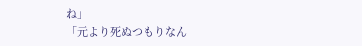ね」
「元より死ぬつもりなん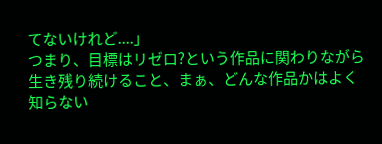てないけれど....」
つまり、目標はリゼロ?という作品に関わりながら生き残り続けること、まぁ、どんな作品かはよく知らない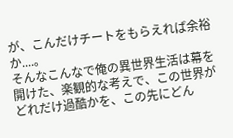が、こんだけチートをもらえれば余裕か....。
そんなこんなで俺の異世界生活は幕を開けた、楽観的な考えで、この世界がどれだけ過酷かを、この先にどん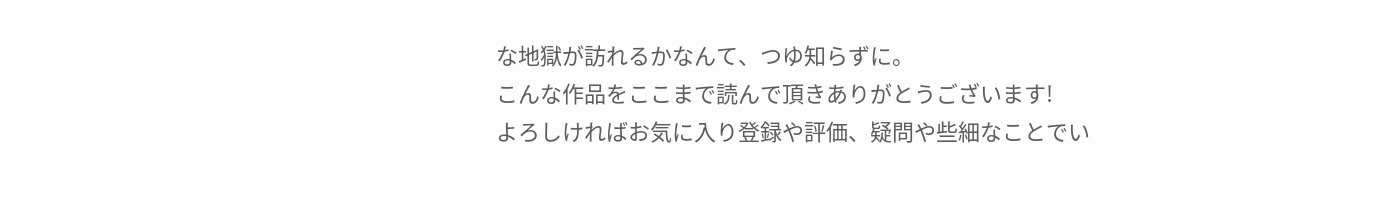な地獄が訪れるかなんて、つゆ知らずに。
こんな作品をここまで読んで頂きありがとうございます!
よろしければお気に入り登録や評価、疑問や些細なことでい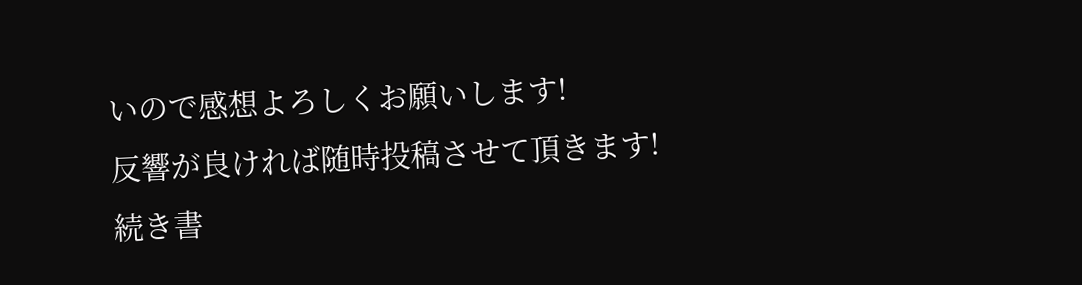いので感想よろしくお願いします!
反響が良ければ随時投稿させて頂きます!
続き書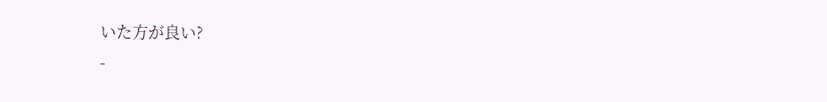いた方が良い?
-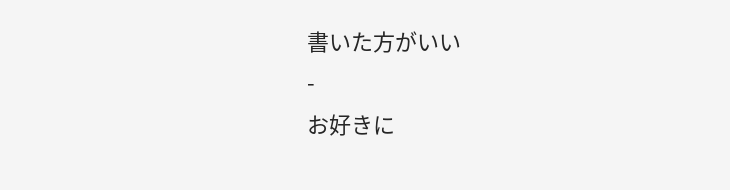書いた方がいい
-
お好きに